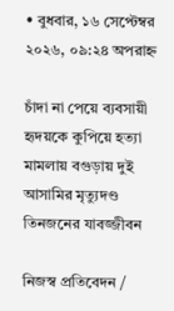• বুধবার, ১৬ সেপ্টেম্বর ২০২৬, ০৯:২৪ অপরাহ্ন

চাঁদা না পেয়ে ব্যবসায়ী হৃদয়কে কুপিয়ে হত্যা মামলায় বগুড়ায় দুই আসামির মৃত্যুদণ্ড তিনজনের যাবজ্জীবন

নিজস্ব প্রতিবেদন /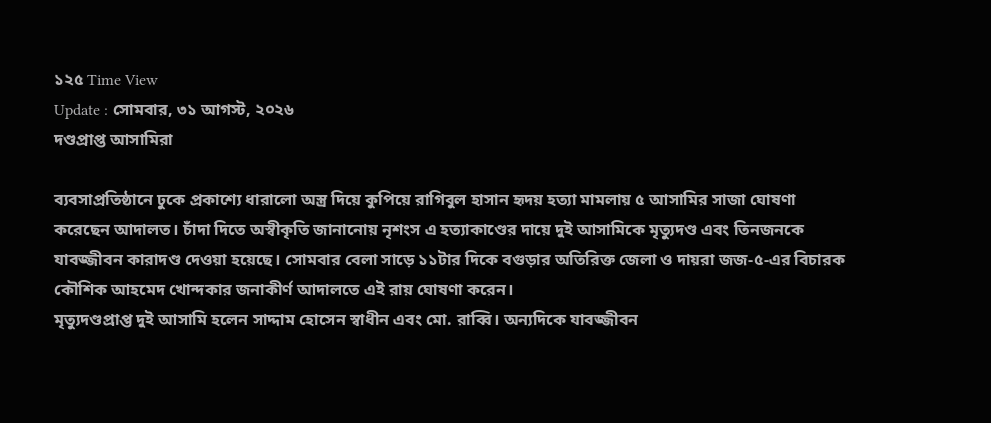১২৫ Time View
Update : সোমবার, ৩১ আগস্ট, ২০২৬
দণ্ডপ্রাপ্ত আসামিরা

ব্যবসাপ্রতিষ্ঠানে ঢুকে প্রকাশ্যে ধারালো অস্ত্র দিয়ে কুপিয়ে রাগিবুল হাসান হৃদয় হত্যা মামলায় ৫ আসামির সাজা ঘোষণা করেছেন আদালত। চাঁদা দিতে অস্বীকৃতি জানানোয় নৃশংস এ হত্যাকাণ্ডের দায়ে দুই আসামিকে মৃত্যুদণ্ড এবং তিনজনকে যাবজ্জীবন কারাদণ্ড দেওয়া হয়েছে। সোমবার বেলা সাড়ে ১১টার দিকে বগুড়ার অতিরিক্ত জেলা ও দায়রা জজ-৫-এর বিচারক কৌশিক আহমেদ খোন্দকার জনাকীর্ণ আদালতে এই রায় ঘোষণা করেন।
মৃত্যুদণ্ডপ্রাপ্ত দুই আসামি হলেন সাদ্দাম হোসেন স্বাধীন এবং মো. রাব্বি। অন্যদিকে যাবজ্জীবন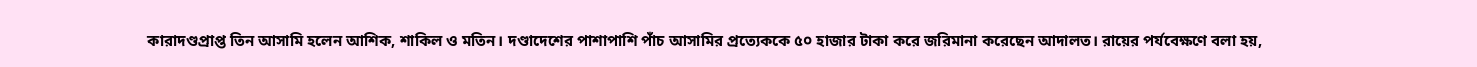কারাদণ্ডপ্রাপ্ত তিন আসামি হলেন আশিক, শাকিল ও মতিন। দণ্ডাদেশের পাশাপাশি পাঁচ আসামির প্রত্যেককে ৫০ হাজার টাকা করে জরিমানা করেছেন আদালত। রায়ের পর্যবেক্ষণে বলা হয়,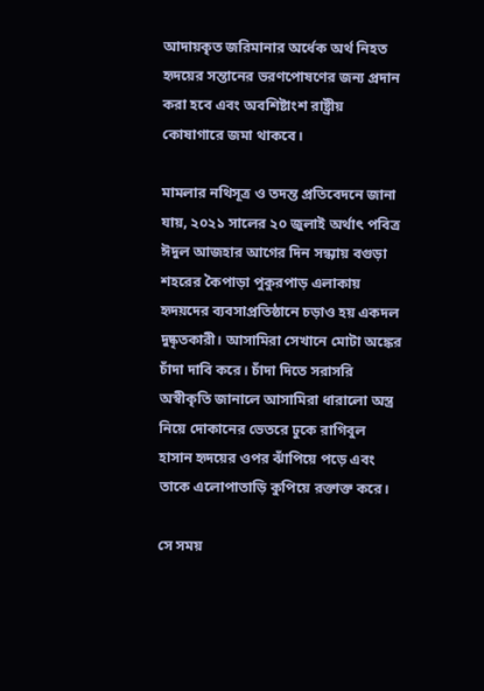আদায়কৃত জরিমানার অর্ধেক অর্থ নিহত হৃদয়ের সন্তানের ভরণপোষণের জন্য প্রদান করা হবে এবং অবশিষ্টাংশ রাষ্ট্রীয় কোষাগারে জমা থাকবে।

মামলার নথিসূত্র ও তদন্ত প্রতিবেদনে জানা যায়, ২০২১ সালের ২০ জুলাই অর্থাৎ পবিত্র ঈদুল আজহার আগের দিন সন্ধ্যায় বগুড়া শহরের কৈপাড়া পুকুরপাড় এলাকায় হৃদয়দের ব্যবসাপ্রতিষ্ঠানে চড়াও হয় একদল দুষ্কৃতকারী। আসামিরা সেখানে মোটা অঙ্কের চাঁদা দাবি করে। চাঁদা দিতে সরাসরি অস্বীকৃতি জানালে আসামিরা ধারালো অস্ত্র নিয়ে দোকানের ভেতরে ঢুকে রাগিবুল হাসান হৃদয়ের ওপর ঝাঁপিয়ে পড়ে এবং তাকে এলোপাতাড়ি কুপিয়ে রক্তাক্ত করে।

সে সময়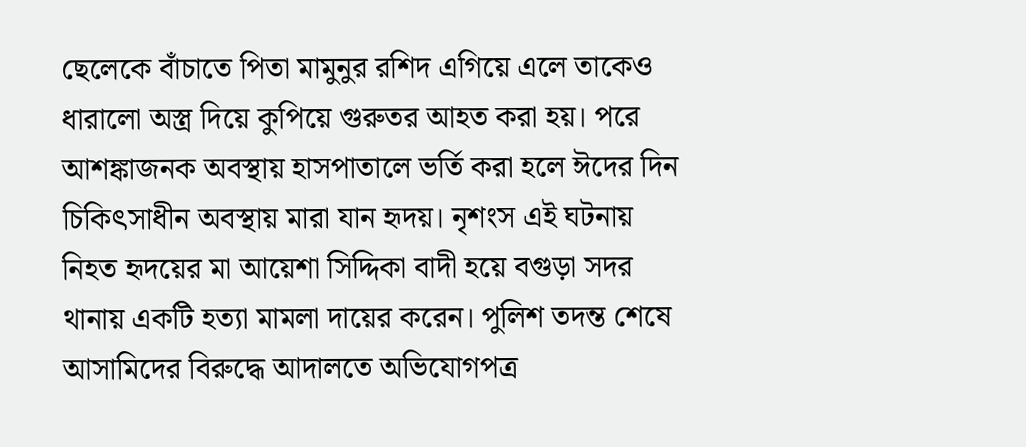ছেলেকে বাঁচাতে পিতা মামুনুর রশিদ এগিয়ে এলে তাকেও ধারালো অস্ত্র দিয়ে কুপিয়ে গুরুতর আহত করা হয়। পরে আশঙ্কাজনক অবস্থায় হাসপাতালে ভর্তি করা হলে ঈদের দিন চিকিৎসাধীন অবস্থায় মারা যান হৃদয়। নৃশংস এই ঘটনায় নিহত হৃদয়ের মা আয়েশা সিদ্দিকা বাদী হয়ে বগুড়া সদর থানায় একটি হত্যা মামলা দায়ের করেন। পুলিশ তদন্ত শেষে আসামিদের বিরুদ্ধে আদালতে অভিযোগপত্র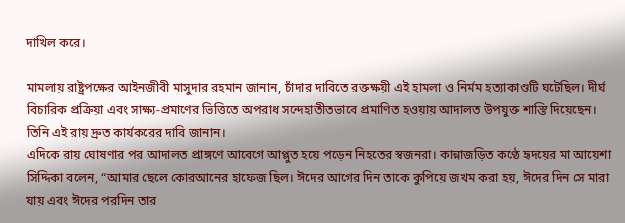দাখিল করে।

মামলায় রাষ্ট্রপক্ষের আইনজীবী মাসুদার রহমান জানান, চাঁদার দাবিতে রক্তক্ষয়ী এই হামলা ও নির্মম হত্যাকাণ্ডটি ঘটেছিল। দীর্ঘ বিচারিক প্রক্রিয়া এবং সাক্ষ্য-প্রমাণের ভিত্তিতে অপরাধ সন্দেহাতীতভাবে প্রমাণিত হওয়ায় আদালত উপযুক্ত শাস্তি দিয়েছেন। তিনি এই রায় দ্রুত কার্যকরের দাবি জানান।
এদিকে রায় ঘোষণার পর আদালত প্রাঙ্গণে আবেগে আপ্লুত হয়ে পড়েন নিহতের স্বজনরা। কান্নাজড়িত কণ্ঠে হৃদয়ের মা আয়েশা সিদ্দিকা বলেন, “আমার ছেলে কোরআনের হাফেজ ছিল। ঈদের আগের দিন তাকে কুপিয়ে জখম করা হয়, ঈদের দিন সে মারা যায় এবং ঈদের পরদিন তার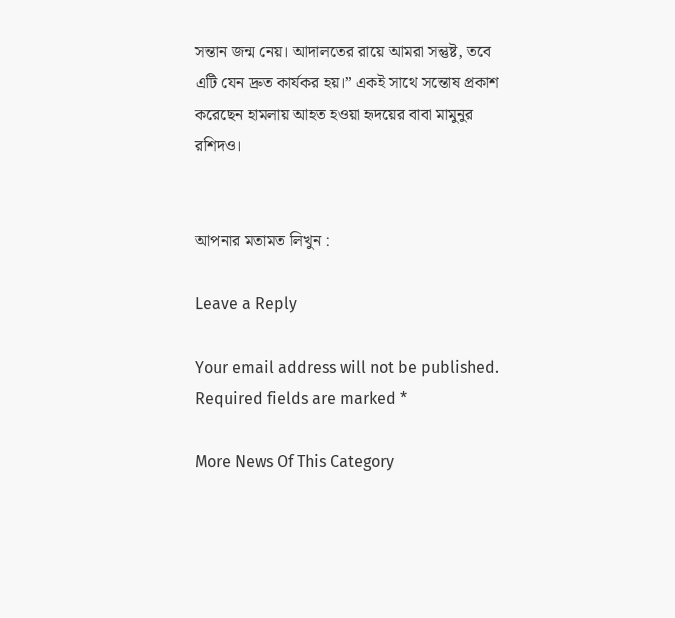সন্তান জন্ম নেয়। আদালতের রায়ে আমরা সন্তুষ্ট, তবে এটি যেন দ্রুত কার্যকর হয়।” একই সাথে সন্তোষ প্রকাশ করেছেন হামলায় আহত হওয়া হৃদয়ের বাবা মামুনুর রশিদও।


আপনার মতামত লিখুন :

Leave a Reply

Your email address will not be published. Required fields are marked *

More News Of This Category